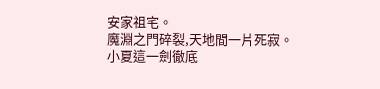安家祖宅。
魔淵之門碎裂,天地間一片死寂。
小夏這一劍徹底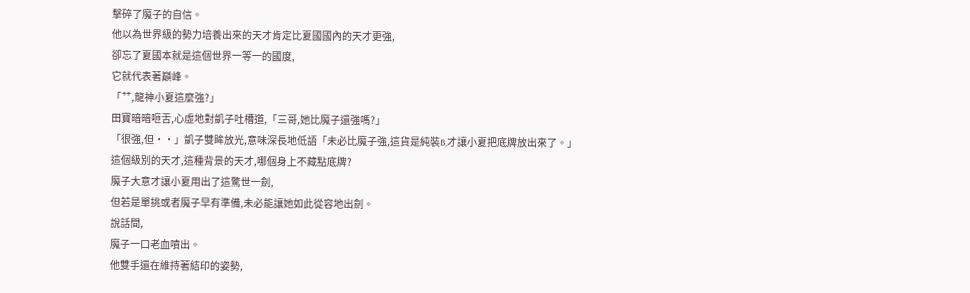擊碎了魔子的自信。
他以為世界級的勢力培養出來的天才肯定比夏國國內的天才更強,
卻忘了夏國本就是這個世界一等一的國度,
它就代表著巔峰。
「艹,龍神小夏這麼強?」
田寶暗暗咂舌,心虛地對凱子吐槽道,「三哥,她比魔子還強嗎?」
「很強,但··」凱子雙眸放光,意味深長地低語「未必比魔子強,這貨是純裝B,才讓小夏把底牌放出來了。」
這個級別的天才,這種背景的天才,哪個身上不藏點底牌?
魔子大意才讓小夏用出了這驚世一劍,
但若是單挑或者魔子早有準備,未必能讓她如此從容地出劍。
說話間,
魔子一口老血噴出。
他雙手還在維持著結印的姿勢,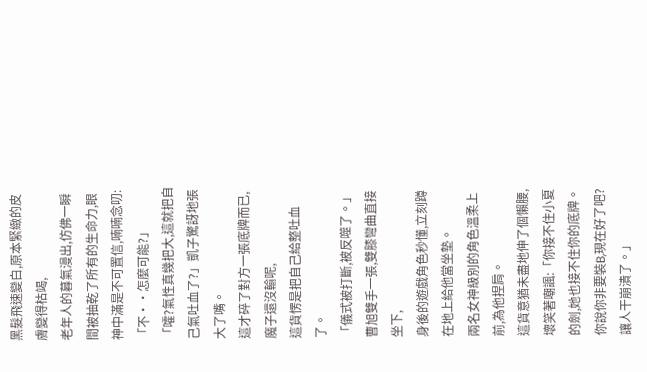黑髮飛速變白,原本緊緻的皮膚變得枯竭,
老年人的暮氣漫出,仿佛一瞬間被抽乾了所有的生命力,眼神中滿是不可置信,喃喃念叨:「不··怎麼可能?」
「嚯?氣性真幾把大,這就把自己氣吐血了?」凱子驚訝地張大了嘴。
這才碎了對方一張底牌而已,
魔子還沒輸呢,
這貨愣是把自己給整吐血了。
「儀式被打斷,被反噬了。」
曹旭雙手一張,雙膝彎曲直接坐下,
身後的遊戲角色秒懂,立刻蹲在地上給他當坐墊。
兩名女神級別的角色溫柔上前,為他捏肩。
這貨意猶未盡地伸了個懶腰,壞笑著嘲諷:「你接不住小夏的劍,她也接不住你的底牌。你說你非要裝B,現在好了吧?讓人干崩潰了。」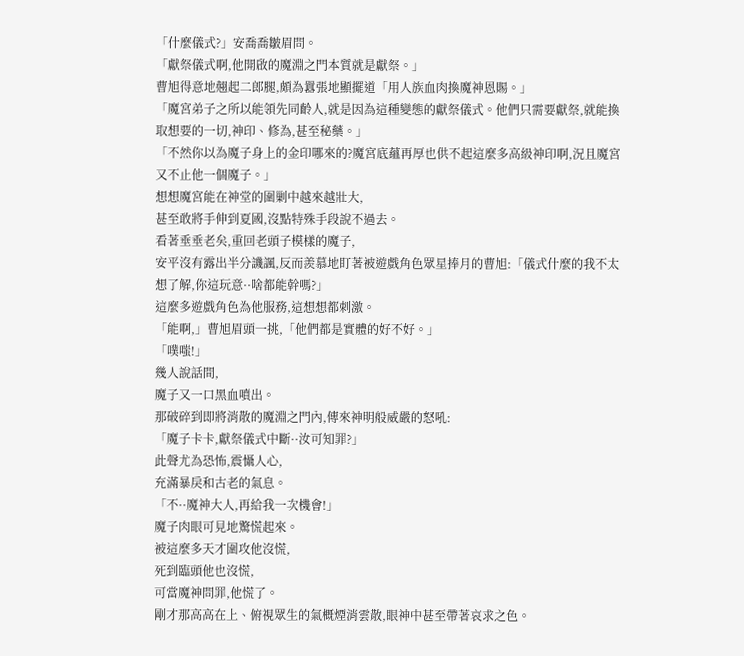「什麼儀式?」安喬喬皺眉問。
「獻祭儀式啊,他開啟的魔淵之門本質就是獻祭。」
曹旭得意地翹起二郎腿,頗為囂張地顯擺道「用人族血肉換魔神恩賜。」
「魔宮弟子之所以能領先同齡人,就是因為這種變態的獻祭儀式。他們只需要獻祭,就能換取想要的一切,神印、修為,甚至秘藥。」
「不然你以為魔子身上的金印哪來的?魔宮底蘊再厚也供不起這麼多高級神印啊,況且魔宮又不止他一個魔子。」
想想魔宮能在神堂的圍剿中越來越壯大,
甚至敢將手伸到夏國,沒點特殊手段說不過去。
看著垂垂老矣,重回老頭子模樣的魔子,
安平沒有露出半分譏諷,反而羨慕地盯著被遊戲角色眾星捧月的曹旭:「儀式什麼的我不太想了解,你這玩意··啥都能幹嗎?」
這麼多遊戲角色為他服務,這想想都刺激。
「能啊,」曹旭眉頭一挑,「他們都是實體的好不好。」
「噗嗤!」
幾人說話間,
魔子又一口黑血噴出。
那破碎到即將消散的魔淵之門內,傳來神明般威嚴的怒吼:
「魔子卡卡,獻祭儀式中斷··汝可知罪?」
此聲尤為恐怖,震懾人心,
充滿暴戾和古老的氣息。
「不··魔神大人,再給我一次機會!」
魔子肉眼可見地驚慌起來。
被這麼多天才圍攻他沒慌,
死到臨頭他也沒慌,
可當魔神問罪,他慌了。
剛才那高高在上、俯視眾生的氣概煙消雲散,眼神中甚至帶著哀求之色。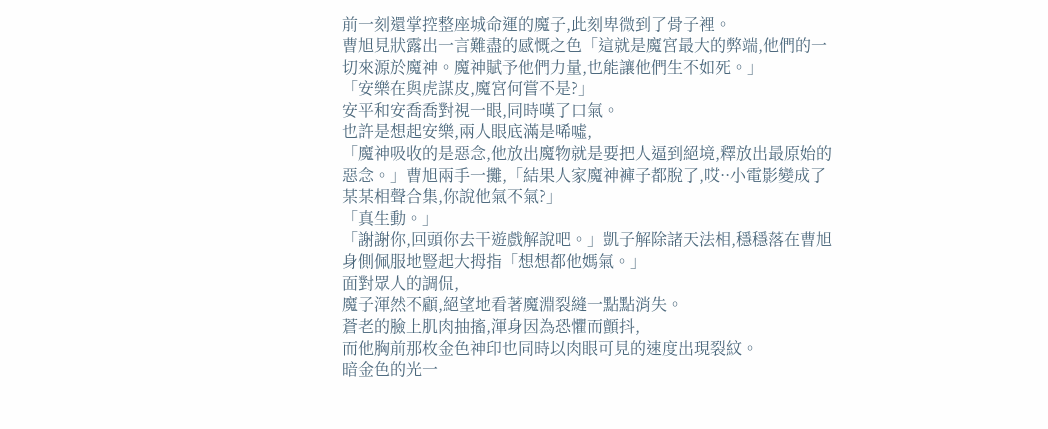前一刻還掌控整座城命運的魔子,此刻卑微到了骨子裡。
曹旭見狀露出一言難盡的感慨之色「這就是魔宮最大的弊端,他們的一切來源於魔神。魔神賦予他們力量,也能讓他們生不如死。」
「安樂在與虎謀皮,魔宮何嘗不是?」
安平和安喬喬對視一眼,同時嘆了口氣。
也許是想起安樂,兩人眼底滿是唏噓,
「魔神吸收的是惡念,他放出魔物就是要把人逼到絕境,釋放出最原始的惡念。」曹旭兩手一攤,「結果人家魔神褲子都脫了,哎··小電影變成了某某相聲合集,你說他氣不氣?」
「真生動。」
「謝謝你,回頭你去干遊戲解說吧。」凱子解除諸天法相,穩穩落在曹旭身側佩服地豎起大拇指「想想都他媽氣。」
面對眾人的調侃,
魔子渾然不顧,絕望地看著魔淵裂縫一點點消失。
蒼老的臉上肌肉抽搐,渾身因為恐懼而顫抖,
而他胸前那枚金色神印也同時以肉眼可見的速度出現裂紋。
暗金色的光一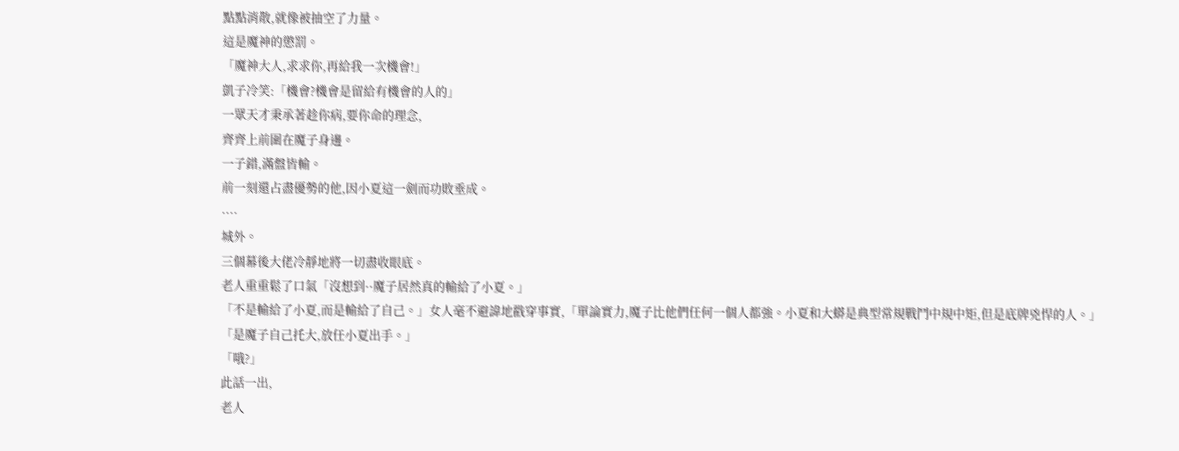點點消散,就像被抽空了力量。
這是魔神的懲罰。
「魔神大人,求求你,再給我一次機會!」
凱子冷笑:「機會?機會是留給有機會的人的」
一眾天才秉承著趁你病,要你命的理念,
齊齊上前圍在魔子身邊。
一子錯,滿盤皆輸。
前一刻還占盡優勢的他,因小夏這一劍而功敗垂成。
····
城外。
三個幕後大佬冷靜地將一切盡收眼底。
老人重重鬆了口氣「沒想到··魔子居然真的輸給了小夏。」
「不是輸給了小夏,而是輸給了自己。」女人毫不避諱地戳穿事實,「單論實力,魔子比他們任何一個人都強。小夏和大蟒是典型常規戰鬥中規中矩,但是底牌兇悍的人。」
「是魔子自己托大,放任小夏出手。」
「哦?」
此話一出,
老人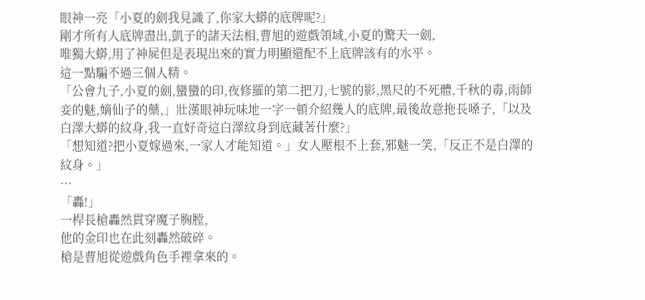眼神一亮「小夏的劍我見識了,你家大蟒的底牌呢?」
剛才所有人底牌盡出,凱子的諸天法相,曹旭的遊戲領域,小夏的驚天一劍,
唯獨大蟒,用了神屍但是表現出來的實力明顯還配不上底牌該有的水平。
這一點騙不過三個人精。
「公會九子,小夏的劍,蠻蠻的印,夜修羅的第二把刀,七號的影,黑尺的不死體,千秋的毒,雨師妾的魅,嫡仙子的藥,」壯漢眼神玩味地一字一頓介紹幾人的底牌,最後故意拖長嗓子,「以及白澤大蟒的紋身,我一直好奇這白澤紋身到底藏著什麼?」
「想知道?把小夏嫁過來,一家人才能知道。」女人壓根不上套,邪魅一笑,「反正不是白澤的紋身。」
···
「轟!」
一桿長槍轟然貫穿魔子胸膛,
他的金印也在此刻轟然破碎。
槍是曹旭從遊戲角色手裡拿來的。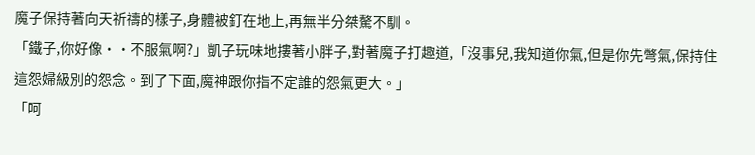魔子保持著向天祈禱的樣子,身體被釘在地上,再無半分桀驁不馴。
「鐵子,你好像··不服氣啊?」凱子玩味地摟著小胖子,對著魔子打趣道,「沒事兒,我知道你氣,但是你先彆氣,保持住這怨婦級別的怨念。到了下面,魔神跟你指不定誰的怨氣更大。」
「呵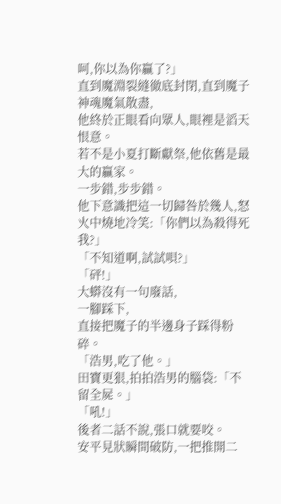呵,你以為你贏了?」
直到魔淵裂縫徹底封閉,直到魔子神魂魔氣散盡,
他終於正眼看向眾人,眼裡是滔天恨意。
若不是小夏打斷獻祭,他依舊是最大的贏家。
一步錯,步步錯。
他下意識把這一切歸咎於幾人,怒火中燒地冷笑:「你們以為殺得死我?」
「不知道啊,試試唄?」
「砰!」
大蟒沒有一句廢話,
一腳踩下,
直接把魔子的半邊身子踩得粉碎。
「浩男,吃了他。」
田寶更狠,拍拍浩男的腦袋:「不留全屍。」
「吼!」
後者二話不說,張口就要咬。
安平見狀瞬間破防,一把推開二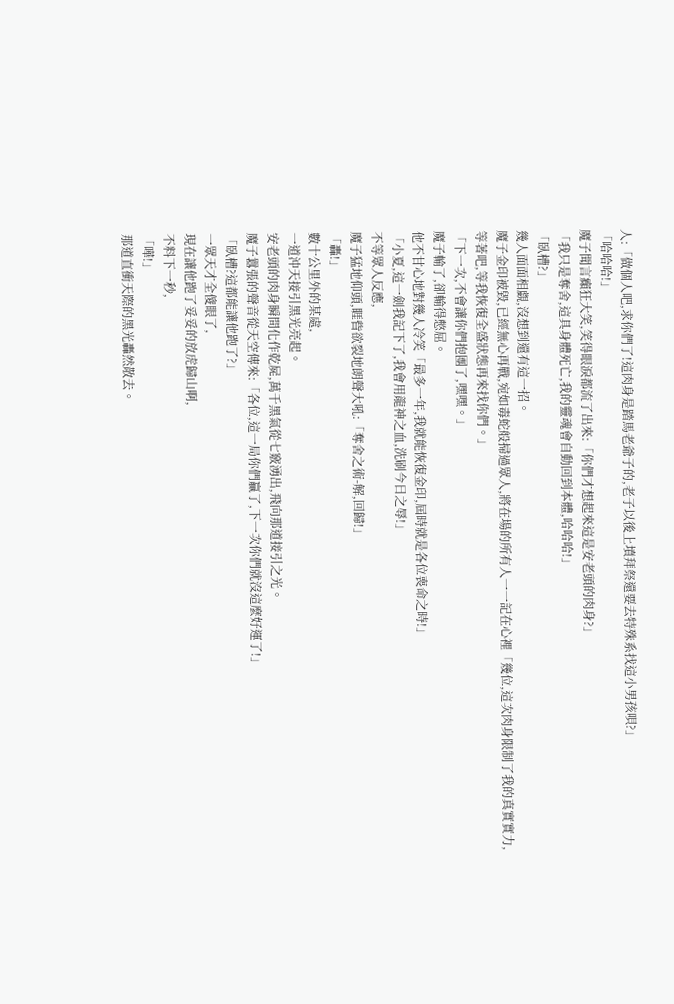人:「做個人吧,求你們了!這肉身是踏馬老爺子的,老子以後上墳拜祭還要去特殊系找這小男孩唄?」
「哈哈哈!」
魔子聞言癲狂大笑,笑得眼淚都流了出來:「你們才想起來這是安老頭的肉身?」
「我只是奪舍,這具身體死亡,我的靈魂會自動回到本體,哈哈哈!」
「臥槽?」
幾人面面相覷,沒想到還有這一招。
魔子金印被毀,已經無心再戰,宛如毒蛇般掃過眾人,將在場的所有人一一記在心裡「幾位,這次肉身限制了我的真實實力,等著吧,等我恢復全盛狀態再來找你們。」
「下一次,不會讓你們抱團了,嘿嘿。」
魔子輸了,卻輸得憋屈。
他不甘心地對幾人冷笑「最多一年,我就能恢復金印,屆時就是各位喪命之時!」
「小夏,這一劍我記下了,我會用龍神之血,洗刷今日之辱!」
不等眾人反應,
魔子猛地仰頭,睚眥欲裂地朗聲大吼:「奪舍之術-解,回歸!」
「轟!」
數十公里外的某處,
一道沖天接引黑光亮起。
安老頭的肉身瞬間化作乾屍,萬千黑氣從七竅湧出,飛向那道接引之光。
魔子囂張的聲音從天空傳來:「各位,這一局你們贏了,下一次你們就沒這麼好運了!」
「臥槽?這都能讓他跑了?」
一眾天才全傻眼了,
現在讓他跑了妥妥的放虎歸山啊,
不料下一秒,
「嘩!」
那道直衝天際的黑光轟然散去。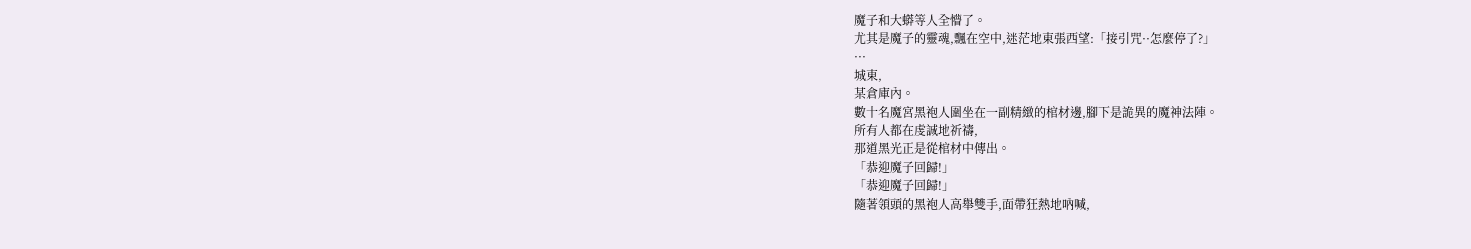魔子和大蟒等人全懵了。
尤其是魔子的靈魂,飄在空中,迷茫地東張西望:「接引咒··怎麼停了?」
···
城東,
某倉庫內。
數十名魔宮黑袍人圍坐在一副精緻的棺材邊,腳下是詭異的魔神法陣。
所有人都在虔誠地祈禱,
那道黑光正是從棺材中傳出。
「恭迎魔子回歸!」
「恭迎魔子回歸!」
隨著領頭的黑袍人高舉雙手,面帶狂熱地吶喊,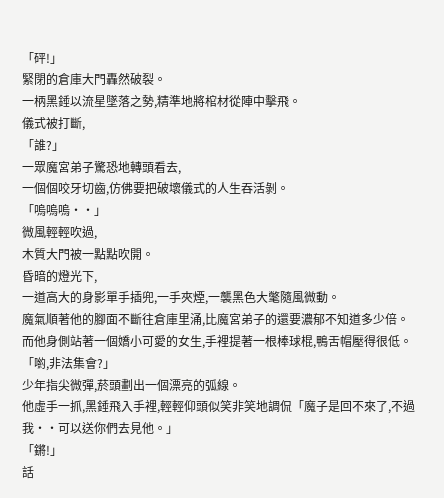「砰!」
緊閉的倉庫大門轟然破裂。
一柄黑錘以流星墜落之勢,精準地將棺材從陣中擊飛。
儀式被打斷,
「誰?」
一眾魔宮弟子驚恐地轉頭看去,
一個個咬牙切齒,仿佛要把破壞儀式的人生吞活剝。
「嗚嗚嗚··」
微風輕輕吹過,
木質大門被一點點吹開。
昏暗的燈光下,
一道高大的身影單手插兜,一手夾煙,一襲黑色大氅隨風微動。
魔氣順著他的腳面不斷往倉庫里涌,比魔宮弟子的還要濃郁不知道多少倍。
而他身側站著一個嬌小可愛的女生,手裡提著一根棒球棍,鴨舌帽壓得很低。
「喲,非法集會?」
少年指尖微彈,菸頭劃出一個漂亮的弧線。
他虛手一抓,黑錘飛入手裡,輕輕仰頭似笑非笑地調侃「魔子是回不來了,不過我··可以送你們去見他。」
「鏘!」
話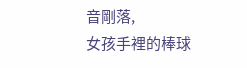音剛落,
女孩手裡的棒球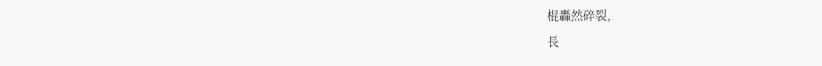棍轟然碎裂,
長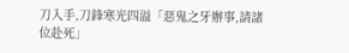刀入手,刀鋒寒光四溢「惡鬼之牙辦事,請諸位赴死」